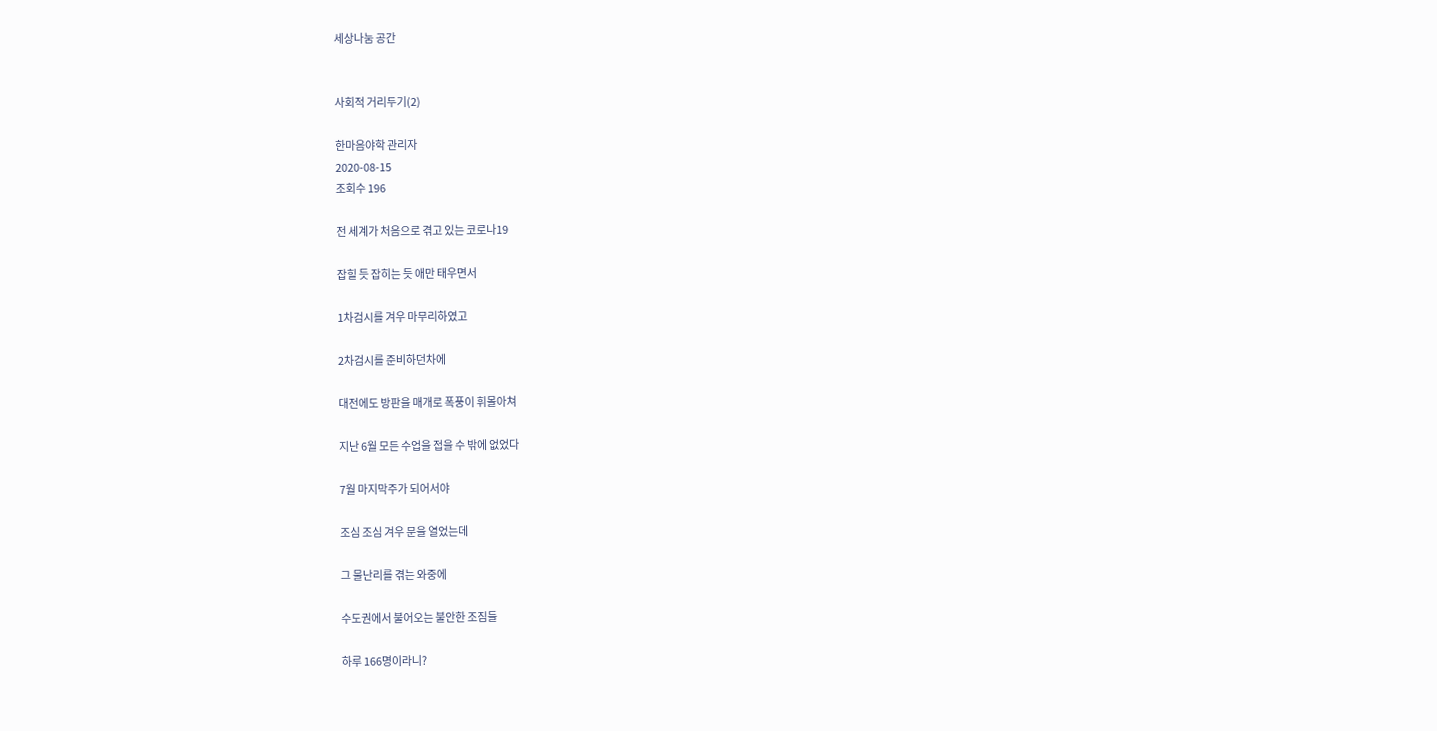세상나눔 공간


사회적 거리두기(2)

한마음야학 관리자
2020-08-15
조회수 196

전 세계가 처음으로 겪고 있는 코로나19

잡힐 듯 잡히는 듯 애만 태우면서

1차검시를 겨우 마무리하였고

2차검시를 준비하던차에

대전에도 방판을 매개로 폭풍이 휘몰아쳐

지난 6월 모든 수업을 접을 수 밖에 없었다

7월 마지막주가 되어서야

조심 조심 겨우 문을 열었는데

그 물난리를 겪는 와중에

수도권에서 불어오는 불안한 조짐들

하루 166명이라니?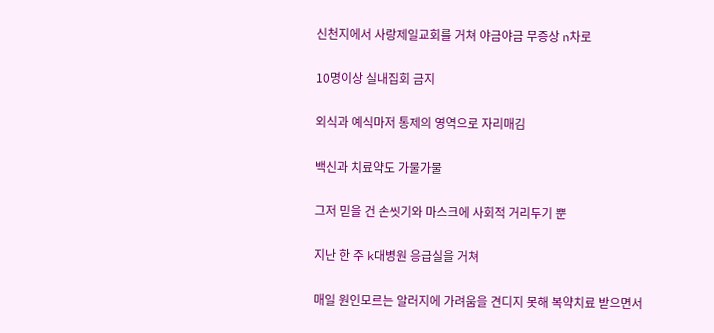신천지에서 사랑제일교회를 거쳐 야금야금 무증상 n차로

10명이상 실내집회 금지

외식과 예식마저 통제의 영역으로 자리매김

백신과 치료약도 가물가물

그저 믿을 건 손씻기와 마스크에 사회적 거리두기 뿐

지난 한 주 k대병원 응급실을 거쳐

매일 원인모르는 알러지에 가려움을 견디지 못해 복약치료 받으면서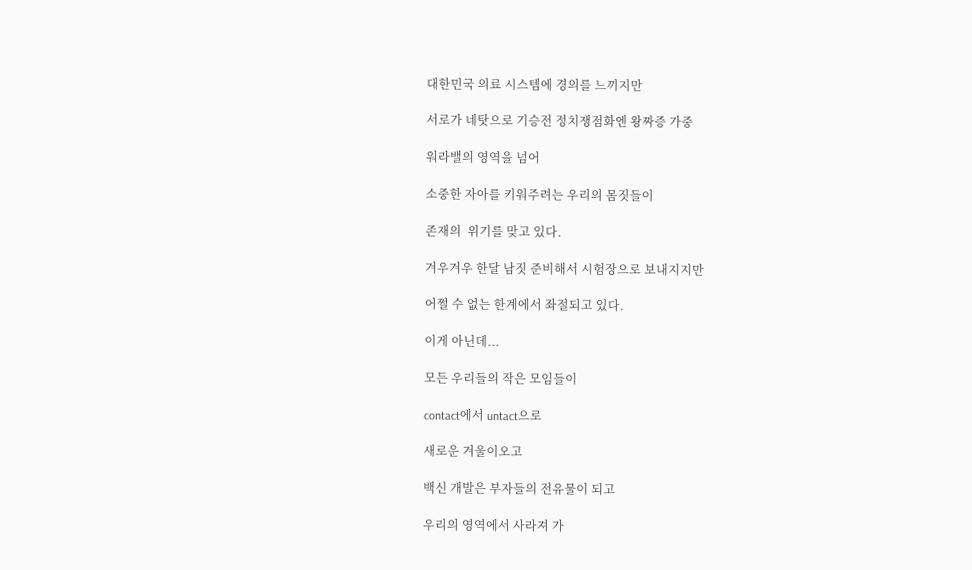대한민국 의료 시스템에 경의를 느끼지만

서로가 네탓으로 기승전 정치쟁점화엔 왕짜증 가중

워라밸의 영역을 넘어

소중한 자아를 키워주려는 우리의 몸짓들이

존재의  위기를 맞고 있다.

겨우겨우 한달 남짓 준비해서 시험장으로 보내지지만

어쩔 수 없는 한계에서 좌절되고 있다.

이게 아닌데...

모든 우리들의 작은 모임들이

contact에서 untact으로

새로운 겨울이오고

백신 개발은 부자들의 전유물이 되고

우리의 영역에서 사라져 가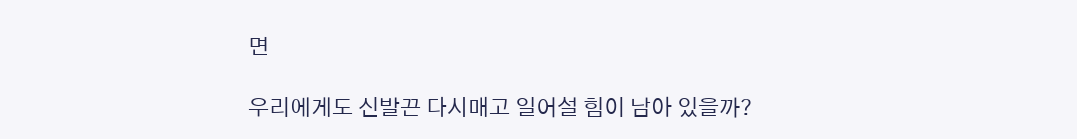면

우리에게도 신발끈 다시매고 일어설 힘이 남아 있을까?